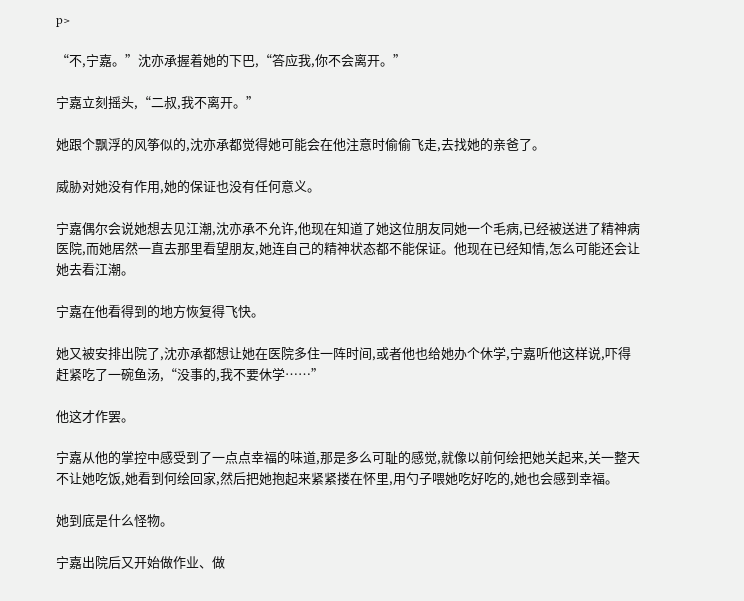p>

“不,宁嘉。”沈亦承握着她的下巴,“答应我,你不会离开。”

宁嘉立刻摇头,“二叔,我不离开。”

她跟个飘浮的风筝似的,沈亦承都觉得她可能会在他注意时偷偷飞走,去找她的亲爸了。

威胁对她没有作用,她的保证也没有任何意义。

宁嘉偶尔会说她想去见江潮,沈亦承不允许,他现在知道了她这位朋友同她一个毛病,已经被送进了精神病医院,而她居然一直去那里看望朋友,她连自己的精神状态都不能保证。他现在已经知情,怎么可能还会让她去看江潮。

宁嘉在他看得到的地方恢复得飞快。

她又被安排出院了,沈亦承都想让她在医院多住一阵时间,或者他也给她办个休学,宁嘉听他这样说,吓得赶紧吃了一碗鱼汤,“没事的,我不要休学……”

他这才作罢。

宁嘉从他的掌控中感受到了一点点幸福的味道,那是多么可耻的感觉,就像以前何绘把她关起来,关一整天不让她吃饭,她看到何绘回家,然后把她抱起来紧紧搂在怀里,用勺子喂她吃好吃的,她也会感到幸福。

她到底是什么怪物。

宁嘉出院后又开始做作业、做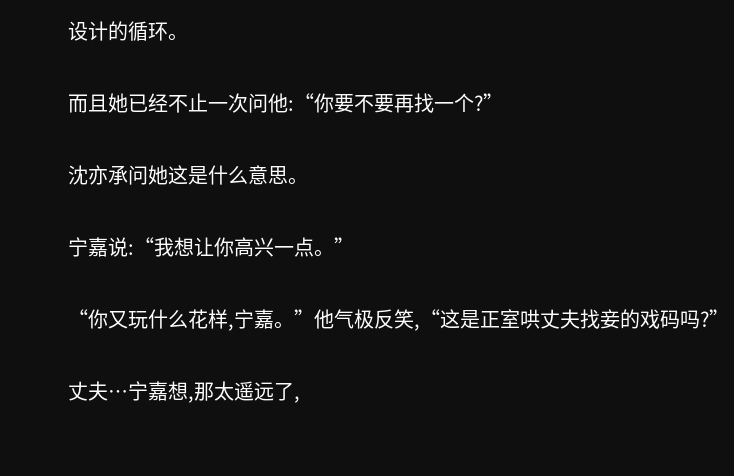设计的循环。

而且她已经不止一次问他:“你要不要再找一个?”

沈亦承问她这是什么意思。

宁嘉说:“我想让你高兴一点。”

“你又玩什么花样,宁嘉。”他气极反笑,“这是正室哄丈夫找妾的戏码吗?”

丈夫…宁嘉想,那太遥远了,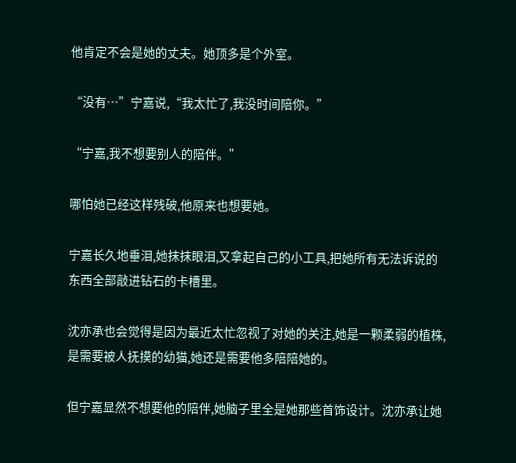他肯定不会是她的丈夫。她顶多是个外室。

“没有…”宁嘉说,“我太忙了,我没时间陪你。”

“宁嘉,我不想要别人的陪伴。”

哪怕她已经这样残破,他原来也想要她。

宁嘉长久地垂泪,她抹抹眼泪,又拿起自己的小工具,把她所有无法诉说的东西全部敲进钻石的卡槽里。

沈亦承也会觉得是因为最近太忙忽视了对她的关注,她是一颗柔弱的植株,是需要被人抚摸的幼猫,她还是需要他多陪陪她的。

但宁嘉显然不想要他的陪伴,她脑子里全是她那些首饰设计。沈亦承让她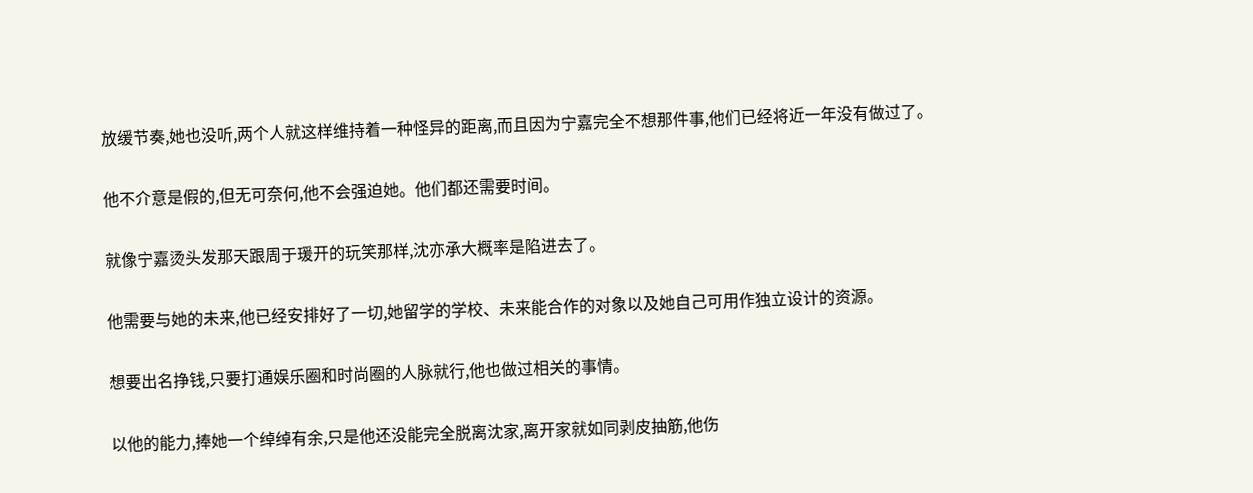放缓节奏,她也没听,两个人就这样维持着一种怪异的距离,而且因为宁嘉完全不想那件事,他们已经将近一年没有做过了。

他不介意是假的,但无可奈何,他不会强迫她。他们都还需要时间。

就像宁嘉烫头发那天跟周于瑗开的玩笑那样,沈亦承大概率是陷进去了。

他需要与她的未来,他已经安排好了一切,她留学的学校、未来能合作的对象以及她自己可用作独立设计的资源。

想要出名挣钱,只要打通娱乐圈和时尚圈的人脉就行,他也做过相关的事情。

以他的能力,捧她一个绰绰有余,只是他还没能完全脱离沈家,离开家就如同剥皮抽筋,他伤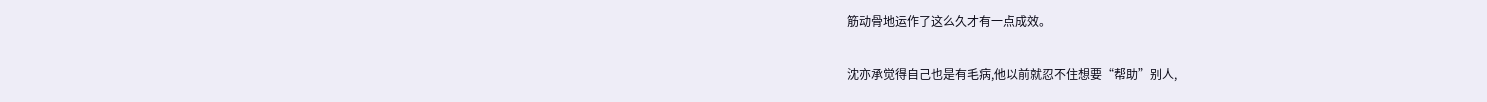筋动骨地运作了这么久才有一点成效。

沈亦承觉得自己也是有毛病,他以前就忍不住想要“帮助”别人,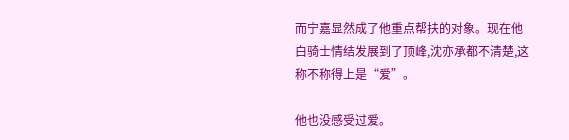而宁嘉显然成了他重点帮扶的对象。现在他白骑士情结发展到了顶峰,沈亦承都不清楚,这称不称得上是“爱”。

他也没感受过爱。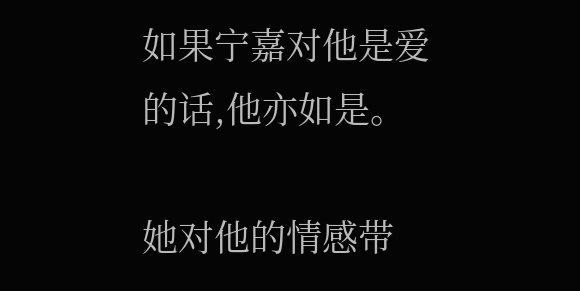如果宁嘉对他是爱的话,他亦如是。

她对他的情感带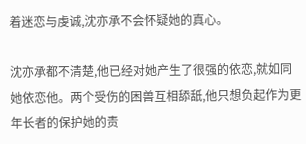着迷恋与虔诚,沈亦承不会怀疑她的真心。

沈亦承都不清楚,他已经对她产生了很强的依恋,就如同她依恋他。两个受伤的困兽互相舔舐,他只想负起作为更年长者的保护她的责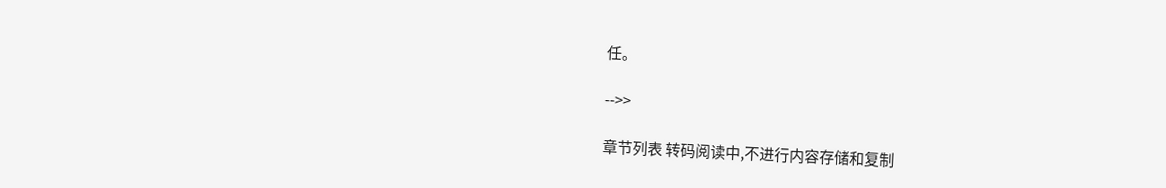任。

-->>

章节列表 转码阅读中,不进行内容存储和复制